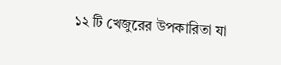১২ টি খেজুরের উপকারিতা যা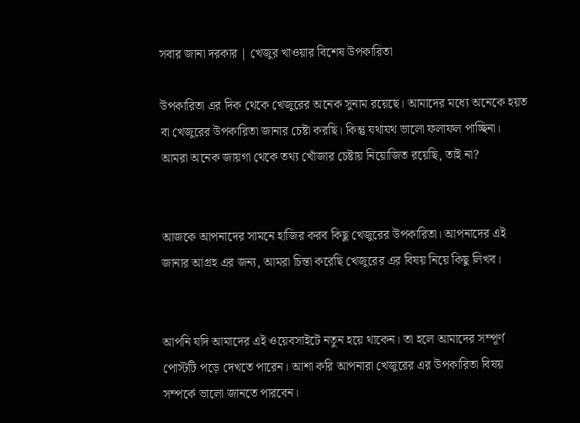সবার জানা দরকার | খেজুর খাওয়ার বিশেষ উপকারিতা

উপকারিতা এর দিক থেকে খেজুরের অনেক সুনাম রয়েছে। আমাদের মধ্যে অনেকে হয়ত বা খেজুরের উপকারিতা জানার চেষ্টা করছি। কিন্তু যথাযথ ভালো ফলাফল পাচ্ছিনা। আমরা অনেক জায়গা থেকে তথ্য খোঁজার চেষ্টায় নিয়োজিত রয়েছি, তাই না?


আজকে আপনাদের সামনে হাজির করব কিছু খেজুরের উপকারিতা। আপনাদের এই জানার আগ্রহ এর জন্য, আমরা চিন্তা করেছি খেজুরের এর বিষয় নিয়ে কিছু লিখব।


আপনি যদি আমাদের এই ওয়েবসাইটে নতুন হয়ে থাকেন। তা হলে আমাদের সম্পূর্ণ পোস্টটি পড়ে দেখতে পারেন। আশা করি আপনারা খেজুরের এর উপকারিতা বিষয় সম্পর্কে ভালো জানতে পারবেন।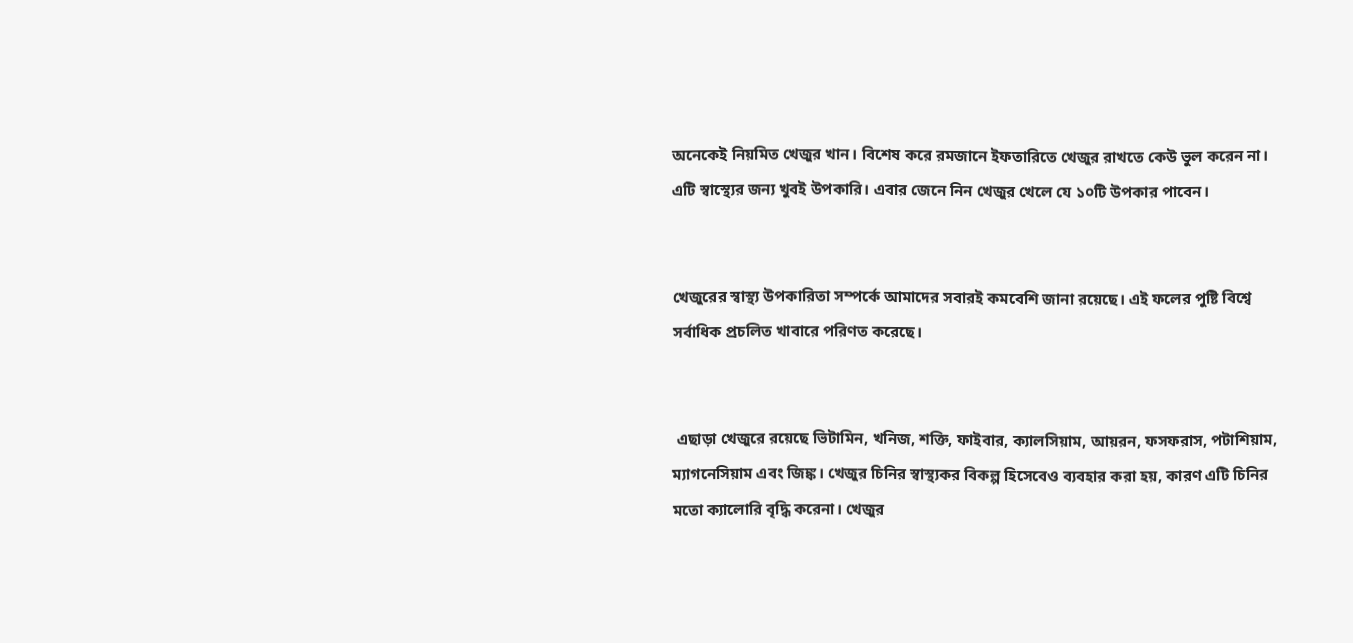অনেকেই নিয়মিত খেজুর খান। বিশেষ করে রমজানে ইফতারিতে খেজুর রাখতে কেউ ভুল করেন না। এটি স্বাস্থ্যের জন্য খুবই উপকারি। এবার জেনে নিন খেজুর খেলে যে ১০টি উপকার পাবেন।


খেজুরের স্বাস্থ্য উপকারিতা সম্পর্কে আমাদের সবারই কমবেশি জানা রয়েছে। এই ফলের পুষ্টি বিশ্বে সর্বাধিক প্রচলিত খাবারে পরিণত করেছে।


 এছাড়া খেজুরে রয়েছে ভিটামিন, খনিজ, শক্তি, ফাইবার, ক্যালসিয়াম, আয়রন, ফসফরাস, পটাশিয়াম, ম্যাগনেসিয়াম এবং জিঙ্ক। খেজুর চিনির স্বাস্থ্যকর বিকল্প হিসেবেও ব্যবহার করা হয়, কারণ এটি চিনির মতো ক্যালোরি বৃদ্ধি করেনা। খেজুর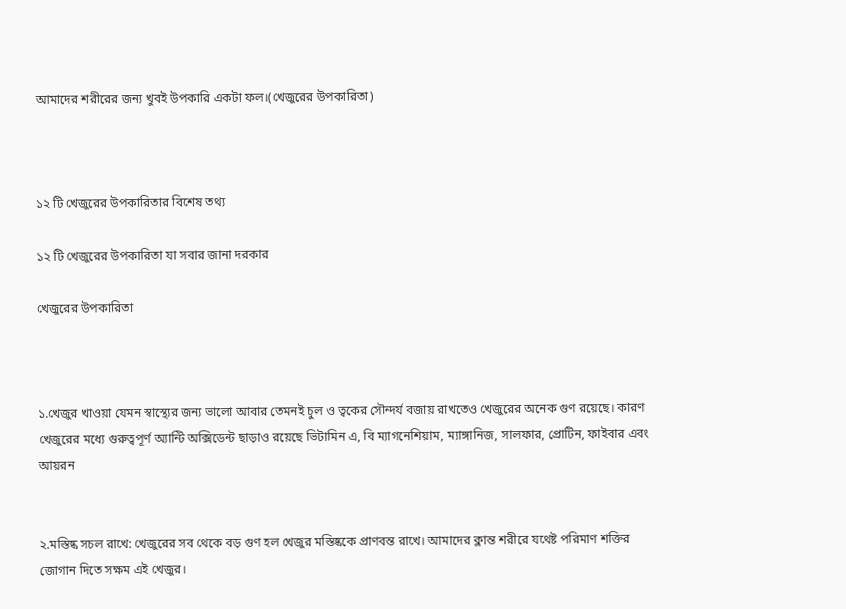আমাদের শরীরের জন্য খুবই উপকারি একটা ফল।(খেজুরের উপকারিতা)



১২ টি খেজুরের উপকারিতার বিশেষ তথ্য

১২ টি খেজুরের উপকারিতা যা সবার জানা দরকার

খেজুরের উপকারিতা



১.খেজুর খাওয়া যেমন স্বাস্থ্যের জন্য ভালো আবার তেমনই চুল ও ত্বকের সৌন্দর্য বজায় রাখতেও খেজুরের অনেক গুণ রয়েছে। কারণ খেজুরের মধ্যে গুরুত্বপূর্ণ অ্যান্টি অক্সিডেন্ট ছাড়াও রয়েছে ভিটামিন এ, বি ম্যাগনেশিয়াম, ম্যাঙ্গানিজ, সালফার, প্রোটিন, ফাইবার এবং আয়রন


২.মস্তিষ্ক সচল রাখে: খেজুরের সব থেকে বড় গুণ হল খেজুর মস্তিষ্ককে প্রাণবন্ত রাখে। আমাদের ক্লান্ত শরীরে যথেষ্ট পরিমাণ শক্তির জোগান দিতে সক্ষম এই খেজুর।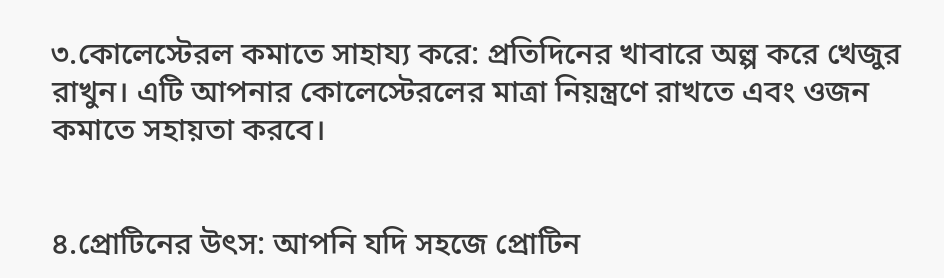৩.কোলেস্টেরল কমাতে সাহায্য করে: প্রতিদিনের খাবারে অল্প করে খেজুর রাখুন। এটি আপনার কোলেস্টেরলের মাত্রা নিয়ন্ত্রণে রাখতে এবং ওজন কমাতে সহায়তা করবে।


৪.প্রোটিনের উৎস: আপনি যদি সহজে প্রোটিন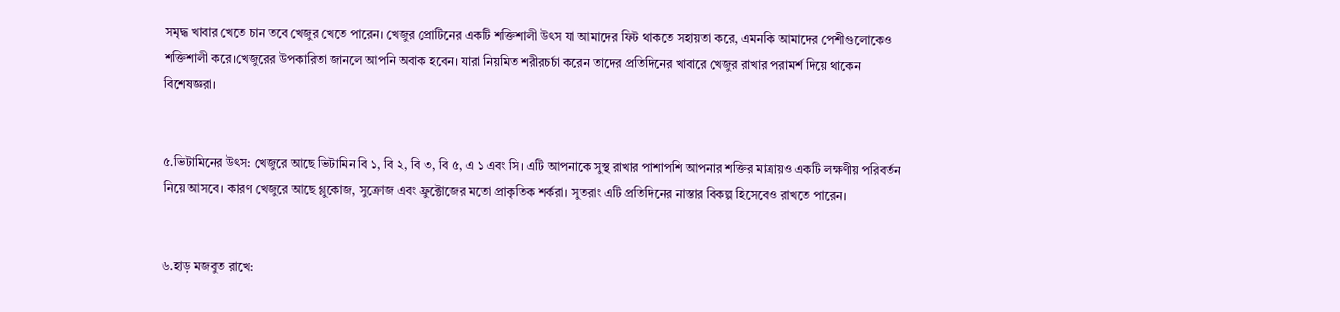সমৃদ্ধ খাবার খেতে চান তবে খেজুর খেতে পারেন। খেজুর প্রোটিনের একটি শক্তিশালী উৎস যা আমাদের ফিট থাকতে সহায়তা করে, এমনকি আমাদের পেশীগুলোকেও শক্তিশালী করে।খেজুরের উপকারিতা জানলে আপনি অবাক হবেন। যারা নিয়মিত শরীরচর্চা করেন তাদের প্রতিদিনের খাবারে খেজুর রাখার পরামর্শ দিয়ে থাকেন বিশেষজ্ঞরা।


৫.ভিটামিনের উৎস: খেজুরে আছে ভিটামিন বি ১, বি ২, বি ৩, বি ৫, এ ১ এবং সি। এটি আপনাকে সুস্থ রাখার পাশাপশি আপনার শক্তির মাত্রায়ও একটি লক্ষণীয় পরিবর্তন নিয়ে আসবে। কারণ খেজুরে আছে গ্লুকোজ, সুক্রোজ এবং ফ্রুক্টোজের মতো প্রাকৃতিক শর্করা। সুতরাং এটি প্রতিদিনের নাস্তার বিকল্প হিসেবেও রাখতে পারেন।


৬.হাড় মজবুত রাখে: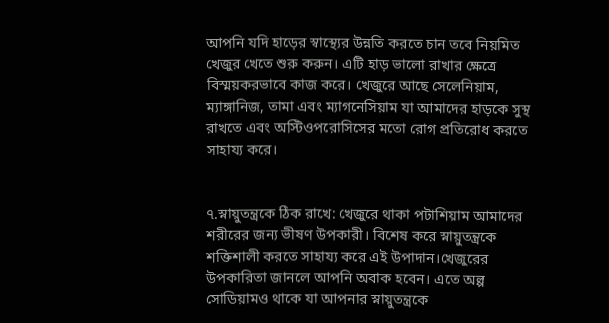আপনি যদি হাড়ের স্বাস্থ্যের উন্নতি করতে চান তবে নিয়মিত খেজুর খেতে শুরু করুন। এটি হাড় ভালো রাখার ক্ষেত্রে বিস্ময়করভাবে কাজ করে। খেজুরে আছে সেলেনিয়াম, ম্যাঙ্গানিজ, তামা এবং ম্যাগনেসিয়াম যা আমাদের হাড়কে সুস্থ রাখতে এবং অস্টিওপরোসিসের মতো রোগ প্রতিরোধ করতে সাহায্য করে।


৭.স্নায়ুতন্ত্রকে ঠিক রাখে: খেজুরে থাকা পটাশিয়াম আমাদের শরীরের জন্য ভীষণ উপকারী। বিশেষ করে স্নায়ুতন্ত্রকে শক্তিশালী করতে সাহায্য করে এই উপাদান।খেজুরের উপকারিতা জানলে আপনি অবাক হবেন। এতে অল্প সোডিয়ামও থাকে যা আপনার স্নায়ুতন্ত্রকে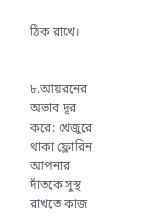ঠিক রাখে।


৮.আয়রনের অভাব দূর করে: খেজুরে থাকা ফ্লোরিন আপনার দাঁতকে সুস্থ রাখতে কাজ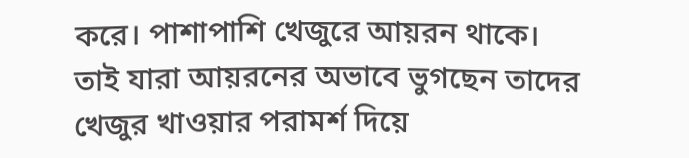করে। পাশাপাশি খেজুরে আয়রন থাকে। তাই যারা আয়রনের অভাবে ভুগছেন তাদের খেজুর খাওয়ার পরামর্শ দিয়ে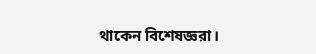থাকেন বিশেষজ্ঞরা।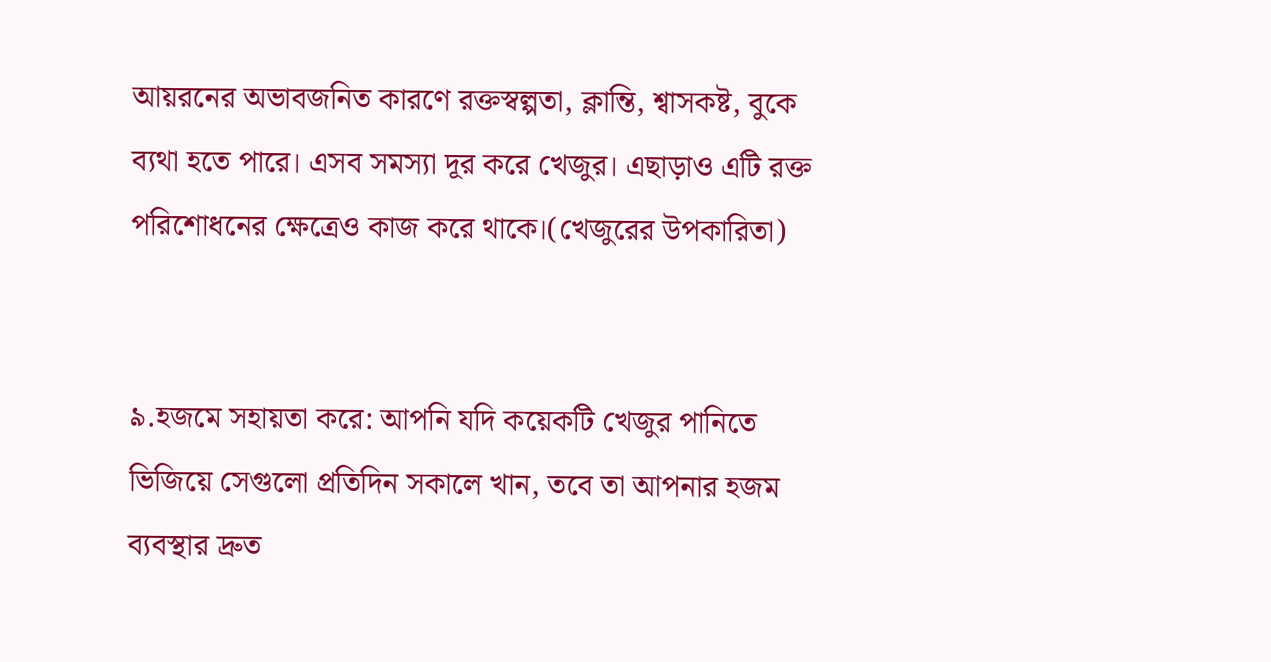আয়রনের অভাবজনিত কারণে রক্তস্বল্পতা, ক্লান্তি, শ্বাসকষ্ট, বুকে ব্যথা হতে পারে। এসব সমস্যা দূর করে খেজুর। এছাড়াও এটি রক্ত পরিশোধনের ক্ষেত্রেও কাজ করে থাকে।(খেজুরের উপকারিতা)


৯.হজমে সহায়তা করে: আপনি যদি কয়েকটি খেজুর পানিতে ভিজিয়ে সেগুলো প্রতিদিন সকালে খান, তবে তা আপনার হজম ব্যবস্থার দ্রুত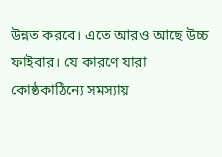উন্নত করবে। এতে আরও আছে উচ্চ ফাইবার। যে কারণে যারা কোষ্ঠকাঠিন্যে সমস্যায়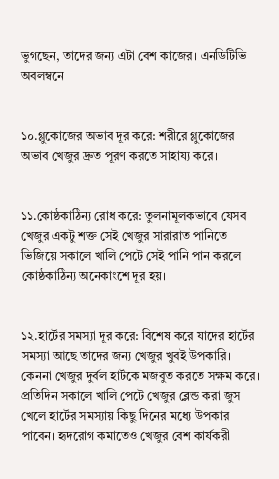ভুগছেন, তাদের জন্য এটা বেশ কাজের। এনডিটিভি অবলম্বনে


১০.গ্লুকোজের অভাব দূর করে: শরীরে গ্লুকোজের অভাব খেজুর দ্রুত পূরণ করতে সাহায্য করে।


১১.কোষ্ঠকাঠিন্য রোধ করে: তুলনামূলকভাবে যেসব খেজুর একটু শক্ত সেই খেজুর সারারাত পানিতে ভিজিয়ে সকালে খালি পেটে সেই পানি পান করলে কোষ্ঠকাঠিন্য অনেকাংশে দূর হয়।


১২.হার্টের সমস্যা দূর করে: বিশেষ করে যাদের হার্টের সমস্যা আছে তাদের জন্য খেজুর খুবই উপকারি। কেননা খেজুর দুর্বল হার্টকে মজবুত করতে সক্ষম করে। প্রতিদিন সকালে খালি পেটে খেজুর ব্লেন্ড করা জুস খেলে হার্টের সমস্যায় কিছু দিনের মধ্যে উপকার পাবেন। হৃদরোগ কমাতেও খেজুর বেশ কার্যকরী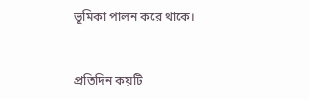ভূমিকা পালন করে থাকে।


প্রতিদিন কয়টি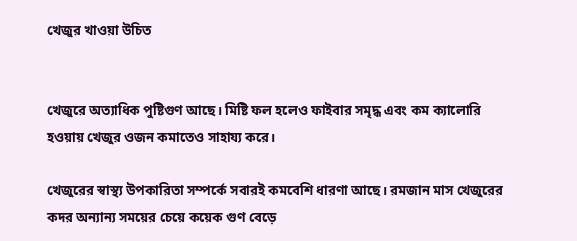খেজুর খাওয়া উচিত


খেজুরে অত্যাধিক পুষ্টিগুণ আছে। মিষ্টি ফল হলেও ফাইবার সমৃদ্ধ এবং কম ক্যালোরি হওয়ায় খেজুর ওজন কমাতেও সাহায্য করে।

খেজুরের স্বাস্থ্য উপকারিতা সম্পর্কে সবারই কমবেশি ধারণা আছে। রমজান মাস খেজুরের কদর অন্যান্য সময়ের চেয়ে কয়েক গুণ বেড়ে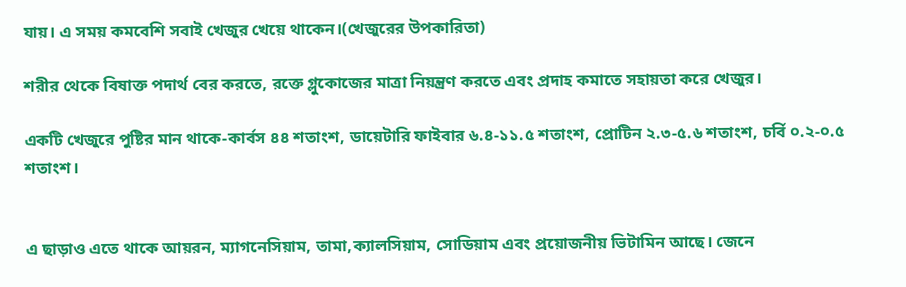যায়। এ সময় কমবেশি সবাই খেজুর খেয়ে থাকেন।(খেজুরের উপকারিতা)

শরীর থেকে বিষাক্ত পদার্থ বের করতে, রক্তে গ্লুকোজের মাত্রা নিয়ন্ত্রণ করতে এবং প্রদাহ কমাতে সহায়তা করে খেজুর।

একটি খেজুরে পুষ্টির মান থাকে-কার্বস ৪৪ শতাংশ, ডায়েটারি ফাইবার ৬.৪-১১.৫ শতাংশ, প্রোটিন ২.৩-৫.৬ শতাংশ, চর্বি ০.২-০.৫ শতাংশ।


এ ছাড়াও এতে থাকে আয়রন, ম্যাগনেসিয়াম, তামা,ক্যালসিয়াম, সোডিয়াম এবং প্রয়োজনীয় ভিটামিন আছে। জেনে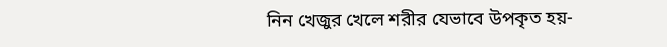নিন খেজুর খেলে শরীর যেভাবে উপকৃত হয়-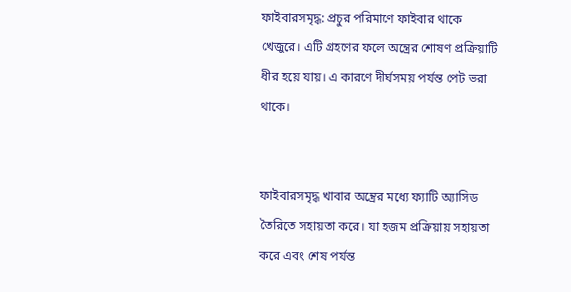ফাইবারসমৃদ্ধ: প্রচুর পরিমাণে ফাইবার থাকে খেজুরে। এটি গ্রহণের ফলে অন্ত্রের শোষণ প্রক্রিয়াটি ধীর হয়ে যায়। এ কারণে দীর্ঘসময় পর্যন্ত পেট ভরা থাকে।


ফাইবারসমৃদ্ধ খাবার অন্ত্রের মধ্যে ফ্যাটি অ্যাসিড তৈরিতে সহায়তা করে। যা হজম প্রক্রিয়ায় সহায়তা করে এবং শেষ পর্যন্ত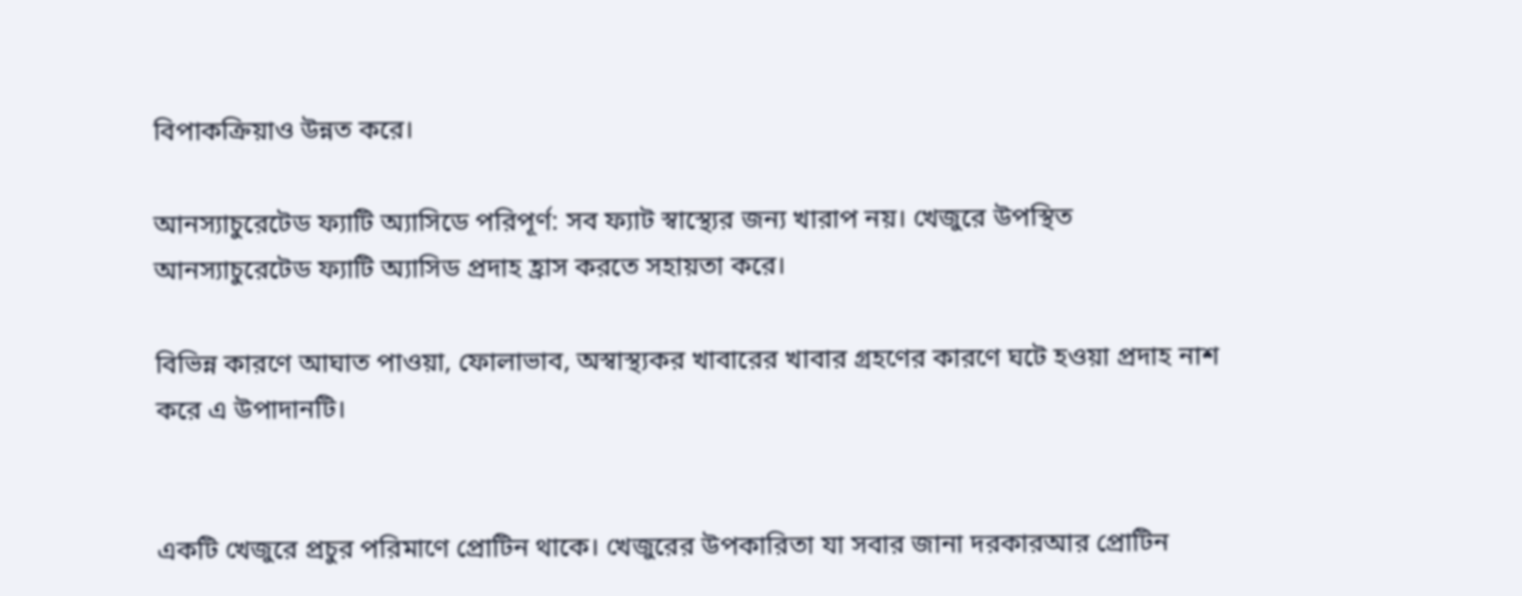বিপাকক্রিয়াও উন্নত করে।

আনস্যাচুরেটেড ফ্যাটি অ্যাসিডে পরিপূর্ণ: সব ফ্যাট স্বাস্থ্যের জন্য খারাপ নয়। খেজুরে উপস্থিত আনস্যাচুরেটেড ফ্যাটি অ্যাসিড প্রদাহ হ্রাস করতে সহায়তা করে।

বিভিন্ন কারণে আঘাত পাওয়া, ফোলাভাব, অস্বাস্থ্যকর খাবারের খাবার গ্রহণের কারণে ঘটে হওয়া প্রদাহ নাশ করে এ উপাদানটি।


একটি খেজুরে প্রচুর পরিমাণে প্রোটিন থাকে। খেজুরের উপকারিতা যা সবার জানা দরকারআর প্রোটিন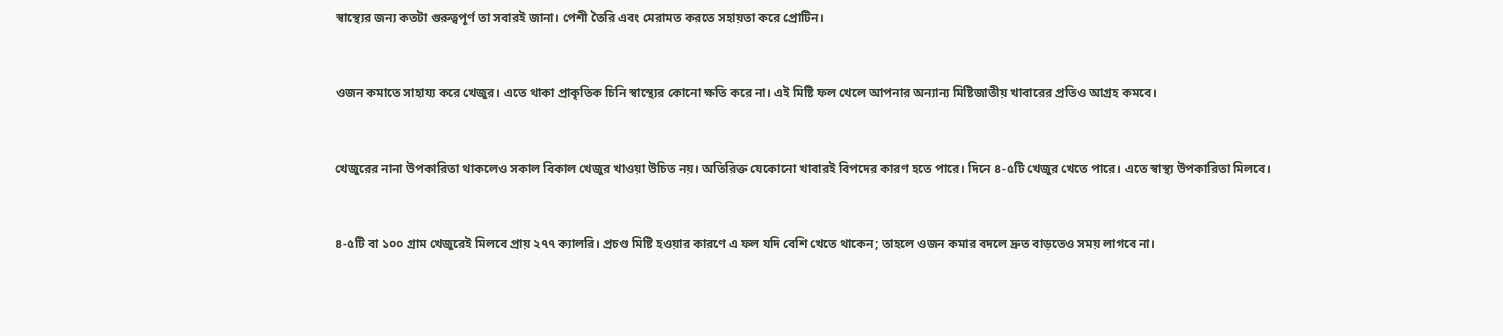স্বাস্থ্যের জন্য কতটা গুরুত্বপূর্ণ তা সবারই জানা। পেশী তৈরি এবং মেরামত করতে সহায়তা করে প্রোটিন।


ওজন কমাতে সাহায্য করে খেজুর। এতে থাকা প্রাকৃতিক চিনি স্বাস্থ্যের কোনো ক্ষতি করে না। এই মিষ্টি ফল খেলে আপনার অন্যান্য মিষ্টিজাতীয় খাবারের প্রতিও আগ্রহ কমবে।


খেজুরের নানা উপকারিতা থাকলেও সকাল বিকাল খেজুর খাওয়া উচিত নয়। অতিরিক্ত যেকোনো খাবারই বিপদের কারণ হতে পারে। দিনে ৪-৫টি খেজুর খেতে পারে। এতে স্বাস্থ্য উপকারিতা মিলবে।


৪-৫টি বা ১০০ গ্রাম খেজুরেই মিলবে প্রায় ২৭৭ ক্যালরি। প্রচণ্ড মিষ্টি হওয়ার কারণে এ ফল যদি বেশি খেতে থাকেন; তাহলে ওজন কমার বদলে দ্রুত বাড়তেও সময় লাগবে না।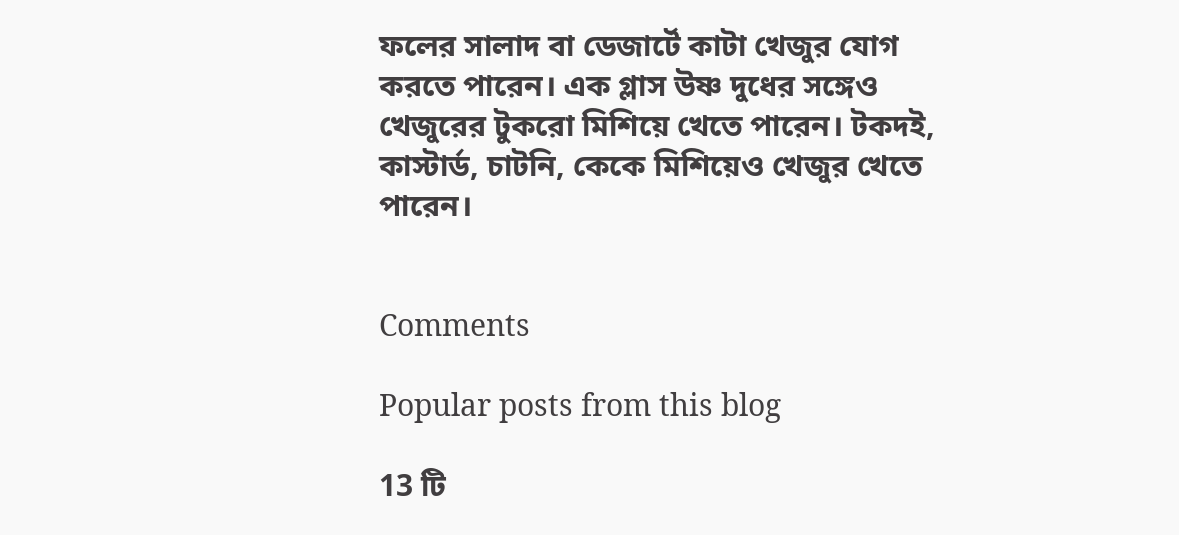ফলের সালাদ বা ডেজার্টে কাটা খেজুর যোগ করতে পারেন। এক গ্লাস উষ্ণ দুধের সঙ্গেও খেজুরের টুকরো মিশিয়ে খেতে পারেন। টকদই, কাস্টার্ড, চাটনি, কেকে মিশিয়েও খেজুর খেতে পারেন।


Comments

Popular posts from this blog

13 টি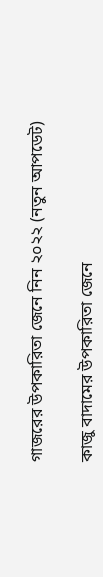গাজরের উপকারিতা জেনে নিন ২০২২ (নতুন আপডেট)

কাজু বাদামের উপকারিতা জেনে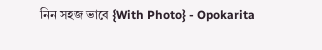নিন সহজ ভাবে {With Photo} - Opokarita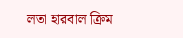লতা হারবাল ক্রিম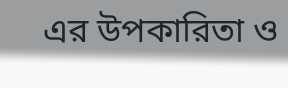এর উপকারিতা ও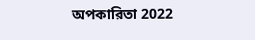অপকারিতা 2022